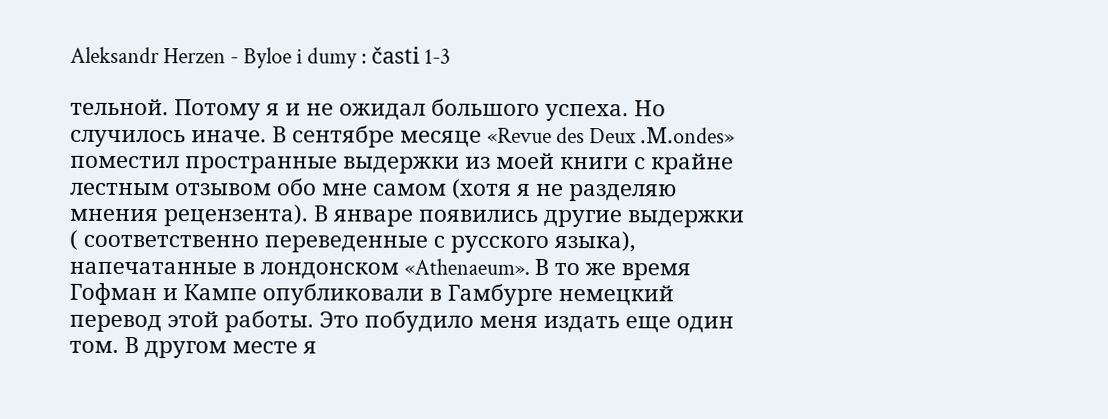Aleksandr Herzen - Byloe i dumy : časti 1-3

тельной. Потому я и не ожидал большого успеха. Но случилось иначе. В сентябре месяце «Revue des Deux .М.ondes» поместил пространные выдержки из моей книги с крайне лестным отзывом обо мне самом (хотя я не разделяю мнения рецензента). В январе появились другие выдержки ( соответственно переведенные с русского языка), напечатанные в лондонском «Athenaeum». В то же время Гофман и Кампе опубликовали в Гамбурге немецкий перевод этой работы. Это побудило меня издать еще один том. В другом месте я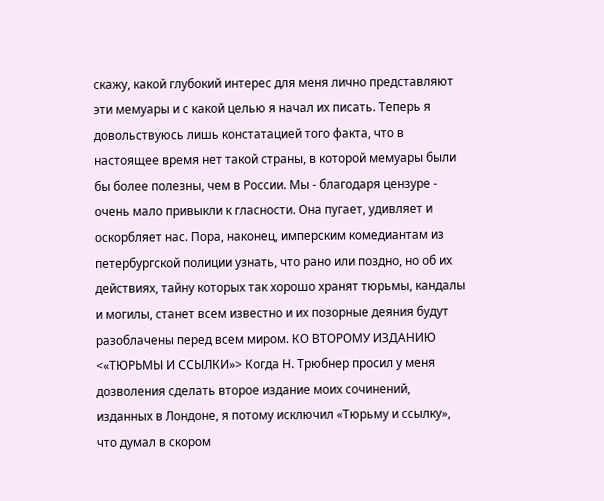скажу, какой глубокий интерес для меня лично представляют эти мемуары и с какой целью я начал их писать. Теперь я довольствуюсь лишь констатацией того факта, что в настоящее время нет такой страны, в которой мемуары были бы более полезны, чем в России. Мы - благодаря цензуре - очень мало привыкли к гласности. Она пугает, удивляет и оскорбляет нас. Пора, наконец, имперским комедиантам из петербургской полиции узнать, что рано или поздно, но об их действиях, тайну которых так хорошо хранят тюрьмы, кандалы и могилы, станет всем известно и их позорные деяния будут разоблачены перед всем миром. КО ВТОРОМУ ИЗДАНИЮ <«ТЮРЬМЫ И ССЫЛКИ»> Когда Н. Трюбнер просил у меня дозволения сделать второе издание моих сочинений, изданных в Лондоне, я потому исключил «Тюрьму и ссылку», что думал в скором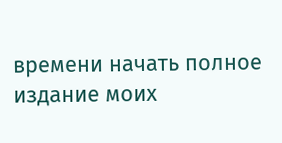времени начать полное издание моих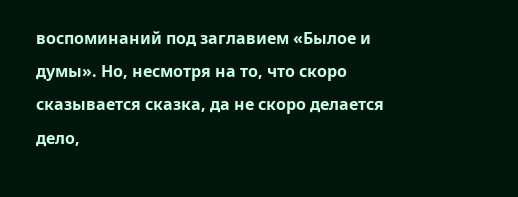воспоминаний под заглавием «Былое и думы». Но, несмотря на то, что скоро сказывается сказка, да не скоро делается дело,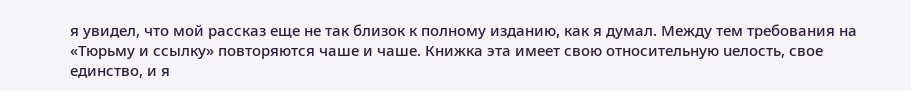я увидел, что мой рассказ еще не так близок к полному изданию, как я думал. Между тем требования на «Тюрьму и ссылку» повторяются чаше и чаше. Книжка эта имеет свою относительную uелость, свое единство, и я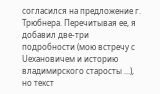согласился на предложение г. Трюбнера. Перечитывая ее, я добавил две-три подробности (мою встречу с Uехановичем и историю владимирского старосты ...), но текст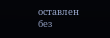оставлен без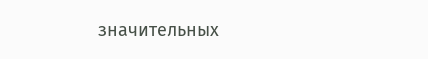значительных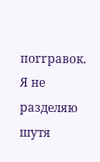поrrравок. Я не разделяю шутя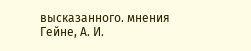высказанного. мнения Гейне, А. И.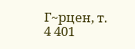Г~рцен, т. 4 401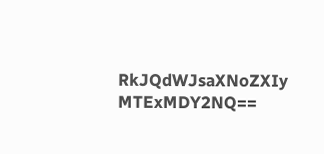RkJQdWJsaXNoZXIy MTExMDY2NQ==